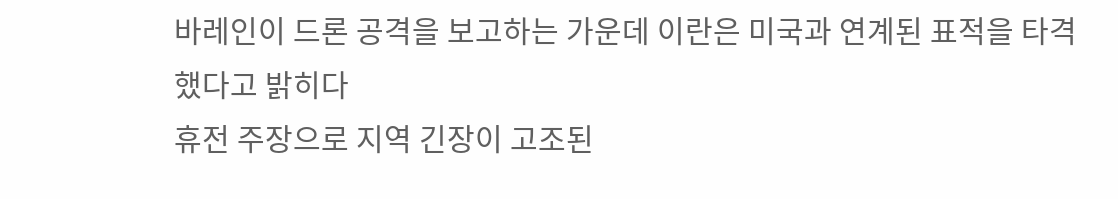바레인이 드론 공격을 보고하는 가운데 이란은 미국과 연계된 표적을 타격했다고 밝히다
휴전 주장으로 지역 긴장이 고조된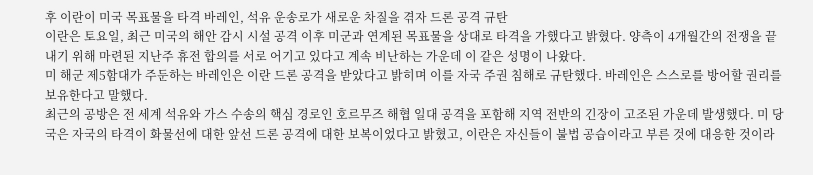후 이란이 미국 목표물을 타격 바레인, 석유 운송로가 새로운 차질을 겪자 드론 공격 규탄
이란은 토요일, 최근 미국의 해안 감시 시설 공격 이후 미군과 연계된 목표물을 상대로 타격을 가했다고 밝혔다. 양측이 4개월간의 전쟁을 끝내기 위해 마련된 지난주 휴전 합의를 서로 어기고 있다고 계속 비난하는 가운데 이 같은 성명이 나왔다.
미 해군 제5함대가 주둔하는 바레인은 이란 드론 공격을 받았다고 밝히며 이를 자국 주권 침해로 규탄했다. 바레인은 스스로를 방어할 권리를 보유한다고 말했다.
최근의 공방은 전 세계 석유와 가스 수송의 핵심 경로인 호르무즈 해협 일대 공격을 포함해 지역 전반의 긴장이 고조된 가운데 발생했다. 미 당국은 자국의 타격이 화물선에 대한 앞선 드론 공격에 대한 보복이었다고 밝혔고, 이란은 자신들이 불법 공습이라고 부른 것에 대응한 것이라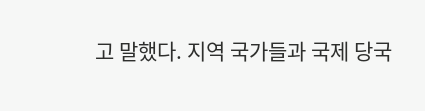고 말했다. 지역 국가들과 국제 당국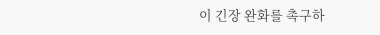이 긴장 완화를 촉구하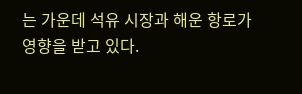는 가운데 석유 시장과 해운 항로가 영향을 받고 있다.